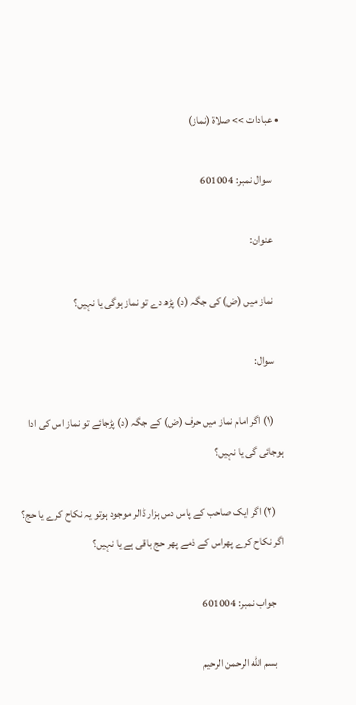• عبادات >> صلاة (نماز)

    سوال نمبر: 601004

    عنوان:

    نماز میں (ض) كی جگہ (د) پڑھ دے تو نماز ہوگی یا نہیں؟

    سوال:

    (۱) اگر امام نماز میں حرف (ض) کے جگہ (د) پڑجائے تو نماز اس کی ادا ہوجائی گی یا نہیں؟

    (۲) اگر ایک صاحب کے پاس دس ہزار ڈالر موجود ہوتو یہ نکاح کرے یا حج؟ اگر نکاح کرے پھراس کے ذمے پھر حج باقی ہے یا نہیں؟

    جواب نمبر: 601004

    بسم الله الرحمن الرحيم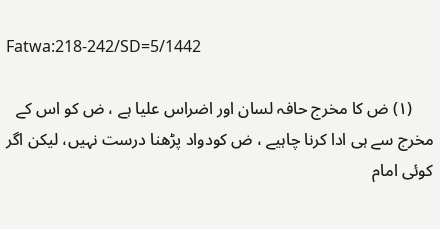Fatwa:218-242/SD=5/1442

     (۱) ض کا مخرج حافہ لسان اور اضراس علیا ہے ، ض کو اس کے مخرج سے ہی ادا کرنا چاہیے ، ض کودواد پڑھنا درست نہیں، لیکن اگر کوئی امام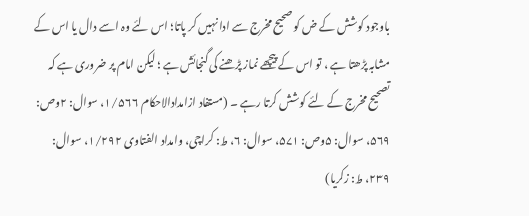باوجود کوشش کے ض کو صحیح مخرج سے ادا نہیں کر پاتا؛ اس لئے وہ اسے دال یا اس کے مشابہ پڑھتا ہے ، تو اس کے پیچھے نماز پڑھنے کی گنجائش ہے ؛ لیکن امام پر ضروری ہے کہ تصحیح مخرج کے لئے کوشش کرتا رہے ۔ (مستفاد ازامدادالاحکام ۱/۵۶۶، سوال: ۲وص: ۵۶۹، سوال: ۵وص: ۵۷۱، سوال: ۶، ط: کراچی، وامداد الفتاوی ۱/۲۹۲، سوال: ۲۳۹، ط: زکریا)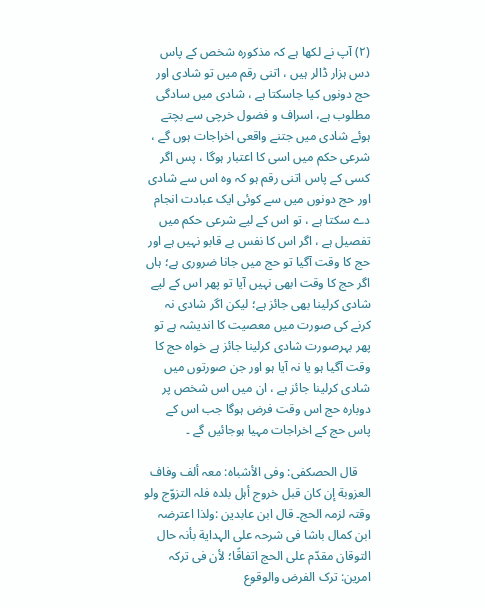(۲) آپ نے لکھا ہے کہ مذکورہ شخص کے پاس دس ہزار ڈالر ہیں ، اتنی رقم میں تو شادی اور حج دونوں کیا جاسکتا ہے ، شادی میں سادگی مطلوب ہے، اسراف و فضول خرچی سے بچتے ہوئے شادی میں جتنے واقعی اخراجات ہوں گے ، شرعی حکم میں اسی کا اعتبار ہوگا ، پس اگر کسی کے پاس اتنی رقم ہو کہ وہ اس سے شادی اور حج دونوں میں سے کوئی ایک عبادت انجام دے سکتا ہے ، تو اس کے لیے شرعی حکم میں تفصیل ہے ، اگر اس کا نفس بے قابو نہیں ہے اور حج کا وقت آگیا تو حج میں جانا ضروری ہے؛ ہاں اگر حج کا وقت ابھی نہیں آیا تو پھر اس کے لیے شادی کرلینا بھی جائز ہے؛ لیکن اگر شادی نہ کرنے کی صورت میں معصیت کا اندیشہ ہے تو پھر بہرصورت شادی کرلینا جائز ہے خواہ حج کا وقت آگیا ہو یا نہ آیا ہو اور جن صورتوں میں شادی کرلینا جائز ہے ، ان میں اس شخص پر دوبارہ حج اس وقت فرض ہوگا جب اس کے پاس حج کے اخراجات مہیا ہوجائیں گے ۔

    قال الحصکفی: وفی الأشباہ: معہ ألف وفاف العزوبة إن کان قبل خروج أہل بلدہ فلہ التزوّج ولو وقتہ لزمہ الحج۔ قال ابن عابدین :ولذا اعترضہ ابن کمال باشا فی شرحہ علی الہدایة بأنہ حال التوقان مقدّم علی الحج اتفاقًا؛ لأن فی ترکہ امرین: ترک الفرض والوقوع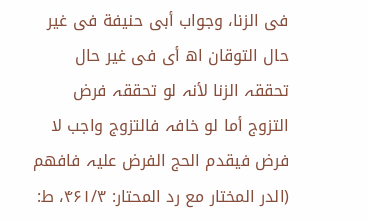فی الزنا، وجواب أبی حنیفة فی غیر حال التوقان اھ أی فی غیر حال تحققہ الزنا لأنہ لو تحققہ فرض التزوج أما لو خافہ فالتزوج واجب لا فرض فیقدم الحج الفرض علیہ فافھم (الدر المختار مع رد المحتار: ۴۶۱/۳، ط: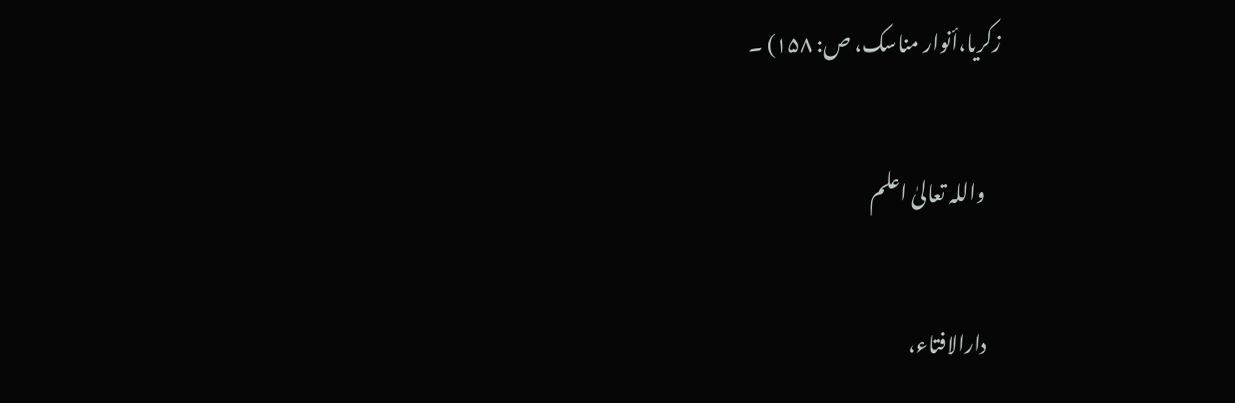زکریا،أنوار مناسک، ص: ۱۵۸) ۔


    واللہ تعالیٰ اعلم


    دارالافتاء،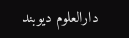دارالعلوم دیوبند